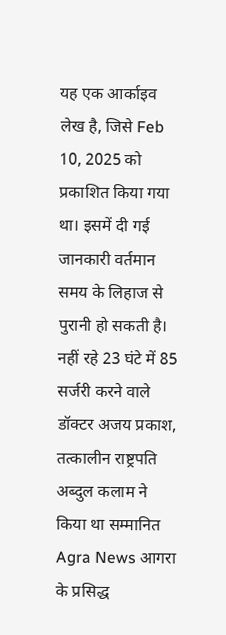यह एक आर्काइव लेख है, जिसे Feb 10, 2025 को प्रकाशित किया गया था। इसमें दी गई जानकारी वर्तमान समय के लिहाज से पुरानी हो सकती है।
नहीं रहे 23 घंटे में 85 सर्जरी करने वाले डॉक्टर अजय प्रकाश, तत्कालीन राष्ट्रपति अब्दुल कलाम ने किया था सम्मानित
Agra News आगरा के प्रसिद्ध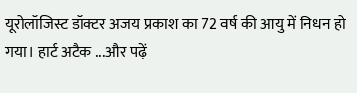यूरोलॉजिस्ट डॉक्टर अजय प्रकाश का 72 वर्ष की आयु में निधन हो गया। हार्ट अटैक ...और पढ़ें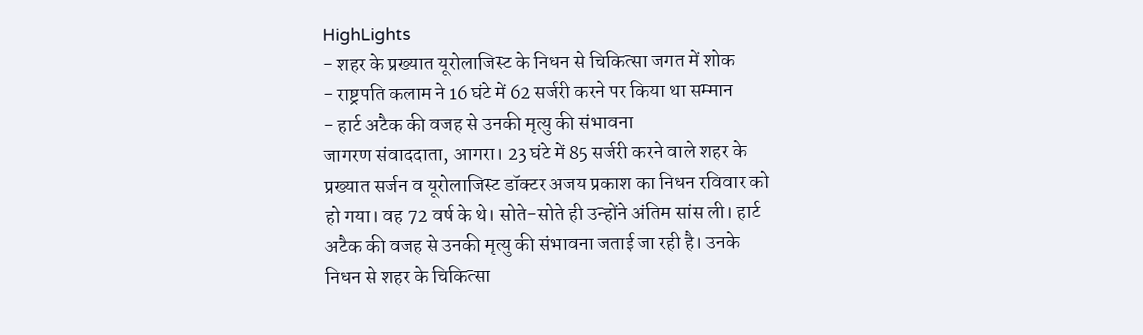HighLights
- शहर के प्रख्यात यूरोलाजिस्ट के निधन से चिकित्सा जगत में शोक
- राष्ट्रपति कलाम ने 16 घंटे में 62 सर्जरी करने पर किया था सम्मान
- हार्ट अटैक की वजह से उनकी मृत्यु की संभावना
जागरण संवाददाता, आगरा। 23 घंटे में 85 सर्जरी करने वाले शहर के प्रख्यात सर्जन व यूरोलाजिस्ट डॉक्टर अजय प्रकाश का निधन रविवार को हो गया। वह 72 वर्ष के थे। सोते-सोते ही उन्होंने अंतिम सांस ली। हार्ट अटैक की वजह से उनकी मृत्यु की संभावना जताई जा रही है। उनके निधन से शहर के चिकित्सा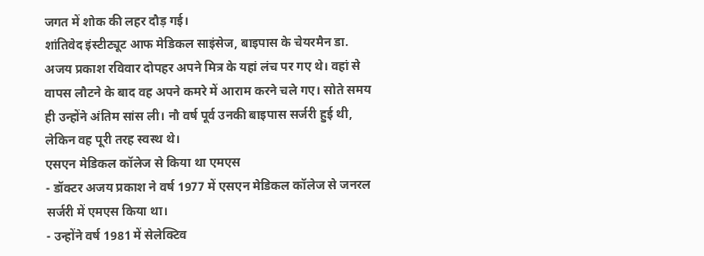जगत में शोक की लहर दौड़ गई।
शांतिवेद इंस्टीट्यूट आफ मेडिकल साइंसेज, बाइपास के चेयरमैन डा. अजय प्रकाश रविवार दोपहर अपने मित्र के यहां लंच पर गए थे। वहां से वापस लौटने के बाद वह अपने कमरे में आराम करने चले गए। सोते समय ही उन्होंने अंतिम सांस ली। नौ वर्ष पूर्व उनकी बाइपास सर्जरी हुई थी, लेकिन वह पूरी तरह स्वस्थ थे।
एसएन मेडिकल कॉलेज से किया था एमएस
- डॉक्टर अजय प्रकाश ने वर्ष 1977 में एसएन मेडिकल कॉलेज से जनरल सर्जरी में एमएस किया था।
- उन्होंने वर्ष 1981 में सेलेक्टिव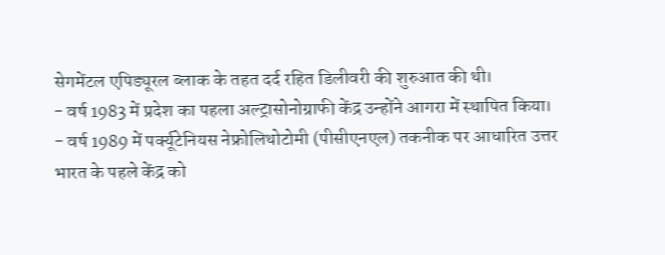सेगमेंटल एपिड्यूरल ब्लाक के तहत दर्द रहित डिलीवरी की शुरुआत की थी।
- वर्ष 1983 में प्रदेश का पहला अल्ट्रासोनोग्राफी केंद्र उन्होंने आगरा में स्थापित किया।
- वर्ष 1989 में पर्क्यूटेनियस नेफ्रोलिथोटोमी (पीसीएनएल) तकनीक पर आधारित उत्तर भारत के पहले केंद्र को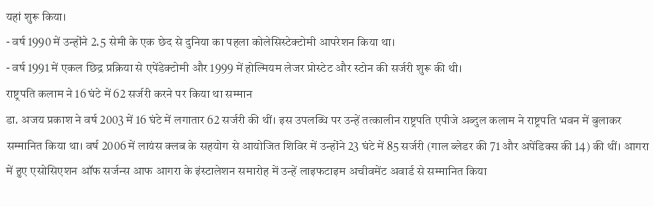यहां शुरू किया।
- वर्ष 1990 में उन्होंने 2.5 सेमी के एक छेद से दुनिया का पहला कोलेसिस्टेक्टोमी आपरेशन किया था।
- वर्ष 1991 में एकल छिद्र प्रक्रिया से एपेंडेक्टोमी और 1999 में होल्मियम लेजर प्रोस्टेट और स्टोन की सर्जरी शुरू की थी।
राष्ट्रपति कलाम ने 16 घंटे में 62 सर्जरी करने पर किया था सम्मान
डा. अजय प्रकाश ने वर्ष 2003 में 16 घंटे में लगातार 62 सर्जरी की थीं। इस उपलब्धि पर उन्हें तत्कालीन राष्ट्रपति एपीजे अब्दुल कलाम ने राष्ट्रपति भवन में बुलाकर सम्मानित किया था। वर्ष 2006 में लायंस क्लब के सहयोग से आयोजित शिविर में उन्होंने 23 घंटे में 85 सर्जरी (गाल ब्लेडर की 71 और अपेंडिक्स की 14) की थीं। आगरा में हुए एसोसिएशन ऑफ सर्जन्स आफ आगरा के इंस्टालेशन समारोह में उन्हें लाइफटाइम अचीवमेंट अवार्ड से सम्मानित किया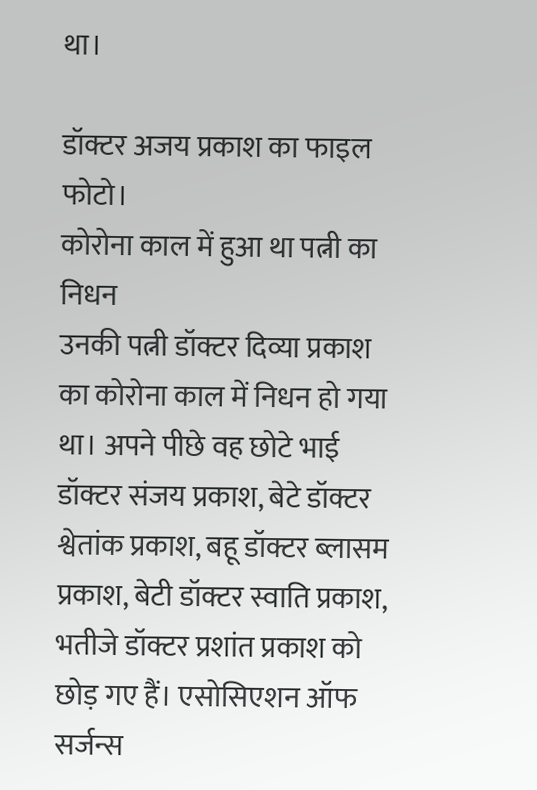था।

डॉक्टर अजय प्रकाश का फाइल फोटो।
कोरोना काल में हुआ था पत्नी का निधन
उनकी पत्नी डॉक्टर दिव्या प्रकाश का कोरोना काल में निधन हो गया था। अपने पीछे वह छोटे भाई डॉक्टर संजय प्रकाश, बेटे डॉक्टर श्वेतांक प्रकाश, बहू डॉक्टर ब्लासम प्रकाश, बेटी डॉक्टर स्वाति प्रकाश, भतीजे डॉक्टर प्रशांत प्रकाश को छोड़ गए हैं। एसोसिएशन ऑफ सर्जन्स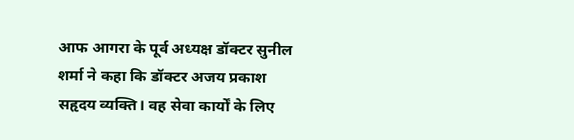आफ आगरा के पूर्व अध्यक्ष डॉक्टर सुनील शर्मा ने कहा कि डॉक्टर अजय प्रकाश सहृदय व्यक्ति। वह सेवा कार्यों के लिए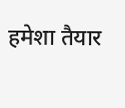हमेशा तैयार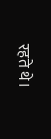रहते थे।